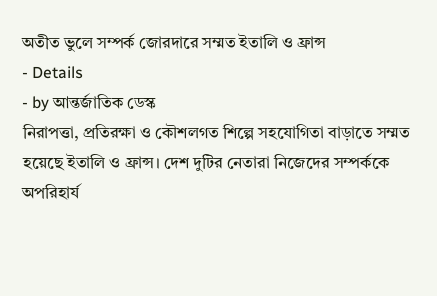অতীত ভুলে সম্পর্ক জোরদারে সম্মত ইতালি ও ফ্রান্স
- Details
- by আন্তর্জাতিক ডেস্ক
নিরাপত্তা, প্রতিরক্ষা ও কৌশলগত শিল্পে সহযোগিতা বাড়াতে সম্মত হয়েছে ইতালি ও ফ্রান্স। দেশ দুটির নেতারা নিজেদের সম্পর্ককে অপরিহার্য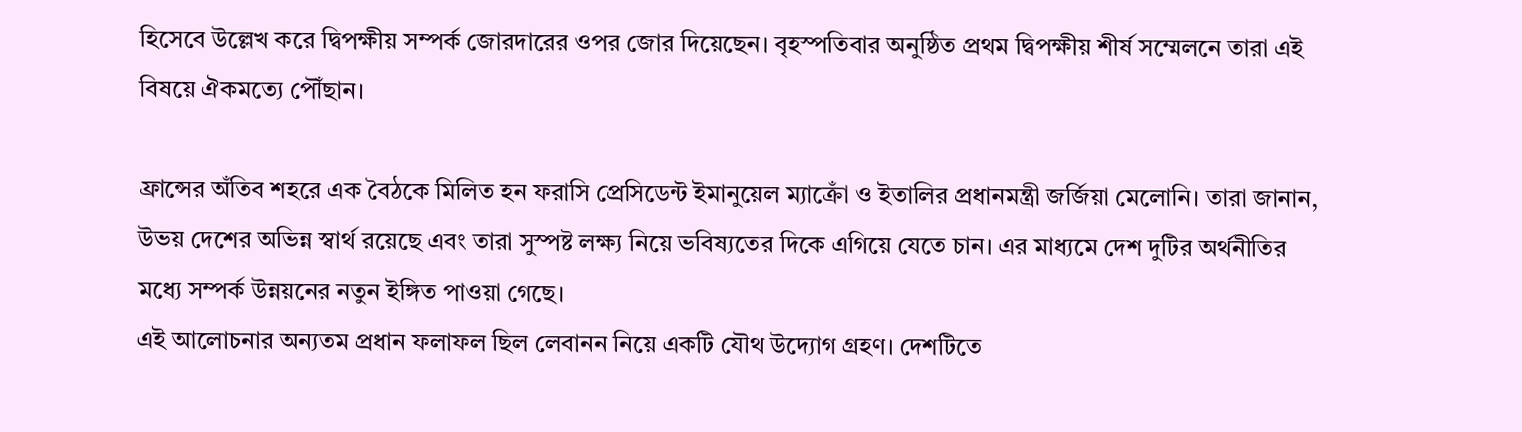হিসেবে উল্লেখ করে দ্বিপক্ষীয় সম্পর্ক জোরদারের ওপর জোর দিয়েছেন। বৃহস্পতিবার অনুষ্ঠিত প্রথম দ্বিপক্ষীয় শীর্ষ সম্মেলনে তারা এই বিষয়ে ঐকমত্যে পৌঁছান।

ফ্রান্সের অঁতিব শহরে এক বৈঠকে মিলিত হন ফরাসি প্রেসিডেন্ট ইমানুয়েল ম্যাক্রোঁ ও ইতালির প্রধানমন্ত্রী জর্জিয়া মেলোনি। তারা জানান, উভয় দেশের অভিন্ন স্বার্থ রয়েছে এবং তারা সুস্পষ্ট লক্ষ্য নিয়ে ভবিষ্যতের দিকে এগিয়ে যেতে চান। এর মাধ্যমে দেশ দুটির অর্থনীতির মধ্যে সম্পর্ক উন্নয়নের নতুন ইঙ্গিত পাওয়া গেছে।
এই আলোচনার অন্যতম প্রধান ফলাফল ছিল লেবানন নিয়ে একটি যৌথ উদ্যোগ গ্রহণ। দেশটিতে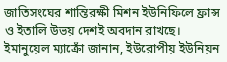জাতিসংঘের শান্তিরক্ষী মিশন ইউনিফিলে ফ্রান্স ও ইতালি উভয় দেশই অবদান রাখছে।
ইমানুয়েল ম্যাক্রোঁ জানান, ইউরোপীয় ইউনিয়ন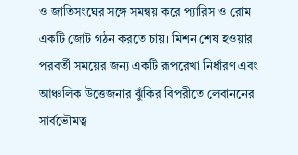ও জাতিসংঘের সঙ্গে সমন্বয় করে প্যারিস ও রোম একটি জোট গঠন করতে চায়। মিশন শেষ হওয়ার পরবর্তী সময়ের জন্য একটি রূপরেখা নির্ধারণ এবং আঞ্চলিক উত্তেজনার ঝুঁকির বিপরীতে লেবাননের সার্বভৌমত্ব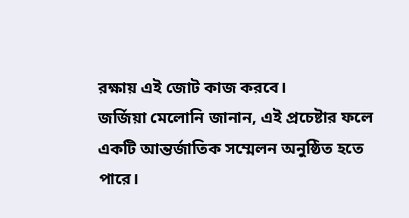রক্ষায় এই জোট কাজ করবে।
জর্জিয়া মেলোনি জানান, এই প্রচেষ্টার ফলে একটি আন্তর্জাতিক সম্মেলন অনুষ্ঠিত হতে পারে।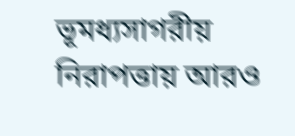ভূমধ্যসাগরীয় নিরাপত্তায় আরও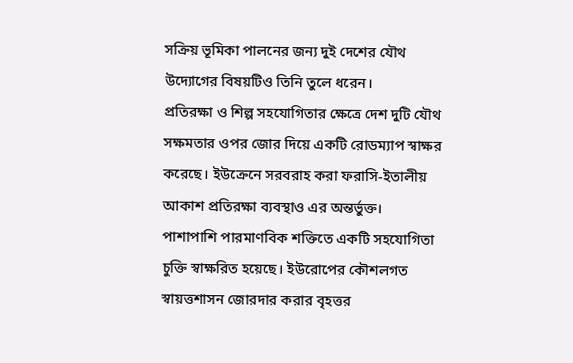সক্রিয় ভূমিকা পালনের জন্য দুই দেশের যৌথ উদ্যোগের বিষয়টিও তিনি তুলে ধরেন।
প্রতিরক্ষা ও শিল্প সহযোগিতার ক্ষেত্রে দেশ দুটি যৌথ সক্ষমতার ওপর জোর দিয়ে একটি রোডম্যাপ স্বাক্ষর করেছে। ইউক্রেনে সরবরাহ করা ফরাসি-ইতালীয় আকাশ প্রতিরক্ষা ব্যবস্থাও এর অন্তর্ভুক্ত।
পাশাপাশি পারমাণবিক শক্তিতে একটি সহযোগিতা চুক্তি স্বাক্ষরিত হয়েছে। ইউরোপের কৌশলগত স্বায়ত্তশাসন জোরদার করার বৃহত্তর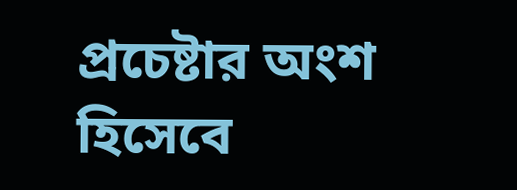প্রচেষ্টার অংশ হিসেবে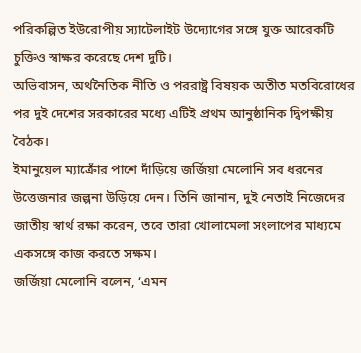পরিকল্পিত ইউরোপীয় স্যাটেলাইট উদ্যোগের সঙ্গে যুক্ত আরেকটি চুক্তিও স্বাক্ষর করেছে দেশ দুটি।
অভিবাসন, অর্থনৈতিক নীতি ও পররাষ্ট্র বিষয়ক অতীত মতবিরোধের পর দুই দেশের সরকারের মধ্যে এটিই প্রথম আনুষ্ঠানিক দ্বিপক্ষীয় বৈঠক।
ইমানুয়েল ম্যাক্রোঁর পাশে দাঁড়িয়ে জর্জিয়া মেলোনি সব ধরনের উত্তেজনার জল্পনা উড়িয়ে দেন। তিনি জানান, দুই নেতাই নিজেদের জাতীয় স্বার্থ রক্ষা করেন, তবে তারা খোলামেলা সংলাপের মাধ্যমে একসঙ্গে কাজ করতে সক্ষম।
জর্জিয়া মেলোনি বলেন, ‘এমন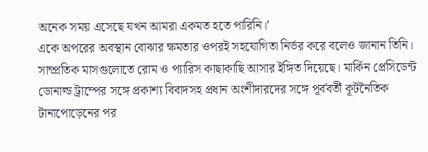অনেক সময় এসেছে যখন আমরা একমত হতে পারিনি।’
একে অপরের অবস্থান বোঝার ক্ষমতার ওপরই সহযোগিতা নির্ভর করে বলেও জানান তিনি।
সাম্প্রতিক মাসগুলোতে রোম ও প্যারিস কাছাকাছি আসার ইঙ্গিত দিয়েছে। মার্কিন প্রেসিডেন্ট ডোনাল্ড ট্রাম্পের সঙ্গে প্রকাশ্য বিবাদসহ প্রধান অংশীদারদের সঙ্গে পূর্ববর্তী কূটনৈতিক টানাপোড়েনের পর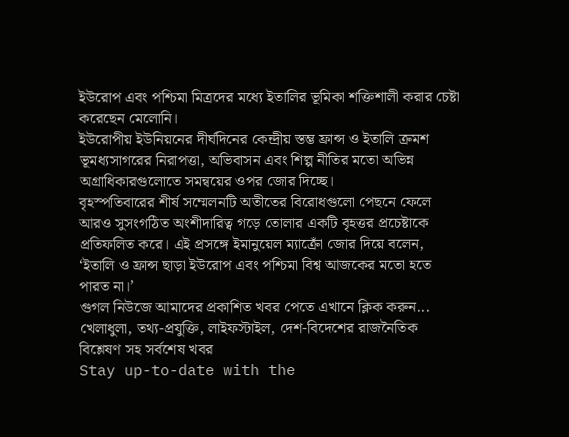ইউরোপ এবং পশ্চিমা মিত্রদের মধ্যে ইতালির ভূমিকা শক্তিশালী করার চেষ্টা করেছেন মেলোনি।
ইউরোপীয় ইউনিয়নের দীর্ঘদিনের কেন্দ্রীয় স্তম্ভ ফ্রান্স ও ইতালি ক্রমশ ভূমধ্যসাগরের নিরাপত্তা, অভিবাসন এবং শিল্প নীতির মতো অভিন্ন অগ্রাধিকারগুলোতে সমন্বয়ের ওপর জোর দিচ্ছে।
বৃহস্পতিবারের শীর্ষ সম্মেলনটি অতীতের বিরোধগুলো পেছনে ফেলে আরও সুসংগঠিত অংশীদারিত্ব গড়ে তোলার একটি বৃহত্তর প্রচেষ্টাকে প্রতিফলিত করে। এই প্রসঙ্গে ইমানুয়েল ম্যাক্রোঁ জোর দিয়ে বলেন, ‘ইতালি ও ফ্রান্স ছাড়া ইউরোপ এবং পশ্চিমা বিশ্ব আজকের মতো হতে পারত না।’
গুগল নিউজে আমাদের প্রকাশিত খবর পেতে এখানে ক্লিক করুন...
খেলাধুলা, তথ্য-প্রযুক্তি, লাইফস্টাইল, দেশ-বিদেশের রাজনৈতিক বিশ্লেষণ সহ সর্বশেষ খবর
Stay up-to-date with the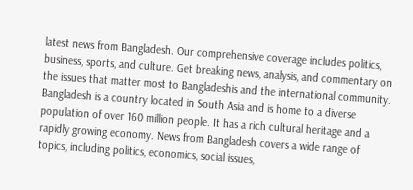latest news from Bangladesh. Our comprehensive coverage includes politics, business, sports, and culture. Get breaking news, analysis, and commentary on the issues that matter most to Bangladeshis and the international community.
Bangladesh is a country located in South Asia and is home to a diverse population of over 160 million people. It has a rich cultural heritage and a rapidly growing economy. News from Bangladesh covers a wide range of topics, including politics, economics, social issues,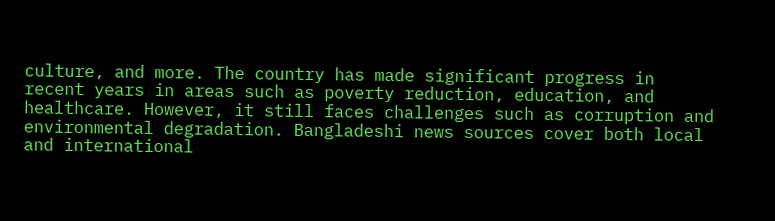culture, and more. The country has made significant progress in recent years in areas such as poverty reduction, education, and healthcare. However, it still faces challenges such as corruption and environmental degradation. Bangladeshi news sources cover both local and international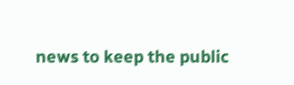news to keep the public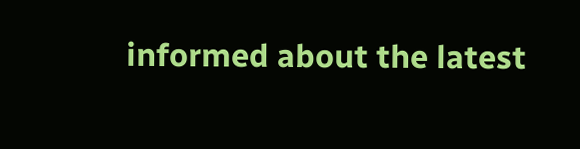informed about the latest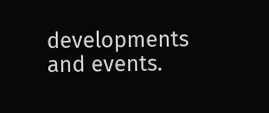developments and events.